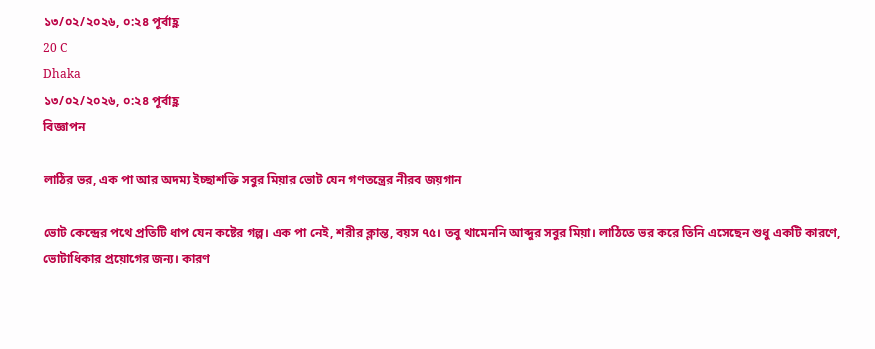১৩/০২/২০২৬, ০:২৪ পূর্বাহ্ণ
20 C
Dhaka
১৩/০২/২০২৬, ০:২৪ পূর্বাহ্ণ
বিজ্ঞাপন

লাঠির ভর, এক পা আর অদম্য ইচ্ছাশক্তি সবুর মিয়ার ভোট যেন গণতন্ত্রের নীরব জয়গান

ভোট কেন্দ্রের পথে প্রতিটি ধাপ যেন কষ্টের গল্প। এক পা নেই, শরীর ক্লান্ত, বয়স ৭৫। তবু থামেননি আব্দুর সবুর মিয়া। লাঠিতে ভর করে তিনি এসেছেন শুধু একটি কারণে, ভোটাধিকার প্রয়োগের জন্য। কারণ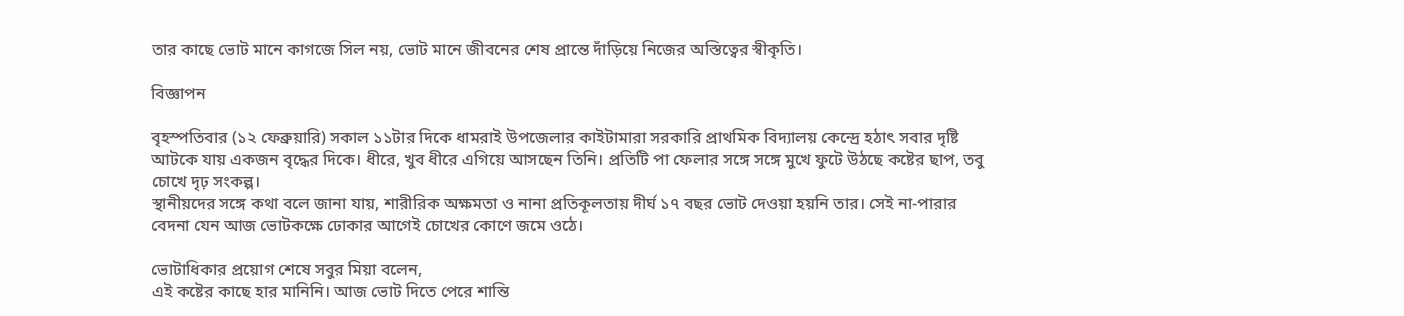তার কাছে ভোট মানে কাগজে সিল নয়, ভোট মানে জীবনের শেষ প্রান্তে দাঁড়িয়ে নিজের অস্তিত্বের স্বীকৃতি।

বিজ্ঞাপন

বৃহস্পতিবার (১২ ফেব্রুয়ারি) সকাল ১১টার দিকে ধামরাই উপজেলার কাইটামারা সরকারি প্রাথমিক বিদ্যালয় কেন্দ্রে হঠাৎ সবার দৃষ্টি আটকে যায় একজন বৃদ্ধের দিকে। ধীরে, খুব ধীরে এগিয়ে আসছেন তিনি। প্রতিটি পা ফেলার সঙ্গে সঙ্গে মুখে ফুটে উঠছে কষ্টের ছাপ, তবু চোখে দৃঢ় সংকল্প।
স্থানীয়দের সঙ্গে কথা বলে জানা যায়, শারীরিক অক্ষমতা ও নানা প্রতিকূলতায় দীর্ঘ ১৭ বছর ভোট দেওয়া হয়নি তার। সেই না-পারার বেদনা যেন আজ ভোটকক্ষে ঢোকার আগেই চোখের কোণে জমে ওঠে।

ভোটাধিকার প্রয়োগ শেষে সবুর মিয়া বলেন,
এই কষ্টের কাছে হার মানিনি। আজ ভোট দিতে পেরে শান্তি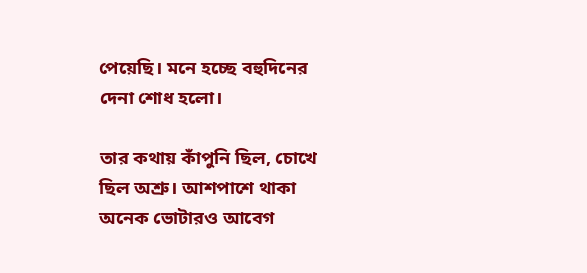পেয়েছি। মনে হচ্ছে বহুদিনের দেনা শোধ হলো।

তার কথায় কাঁপুনি ছিল, চোখে ছিল অশ্রু। আশপাশে থাকা অনেক ভোটারও আবেগ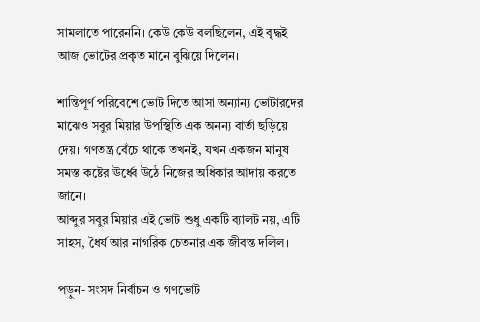সামলাতে পারেননি। কেউ কেউ বলছিলেন, এই বৃদ্ধই আজ ভোটের প্রকৃত মানে বুঝিয়ে দিলেন।

শান্তিপূর্ণ পরিবেশে ভোট দিতে আসা অন্যান্য ভোটারদের মাঝেও সবুর মিয়ার উপস্থিতি এক অনন্য বার্তা ছড়িয়ে দেয়। গণতন্ত্র বেঁচে থাকে তখনই, যখন একজন মানুষ সমস্ত কষ্টের ঊর্ধ্বে উঠে নিজের অধিকার আদায় করতে জানে।
আব্দুর সবুর মিয়ার এই ভোট শুধু একটি ব্যালট নয়, এটি সাহস, ধৈর্য আর নাগরিক চেতনার এক জীবন্ত দলিল।

পড়ুন- সংসদ নির্বাচন ও গণভোট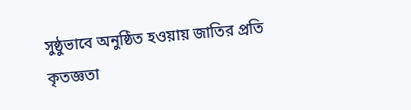সুষ্ঠুভাবে অনুষ্ঠিত হওয়ায় জাতির প্রতি কৃতজ্ঞতা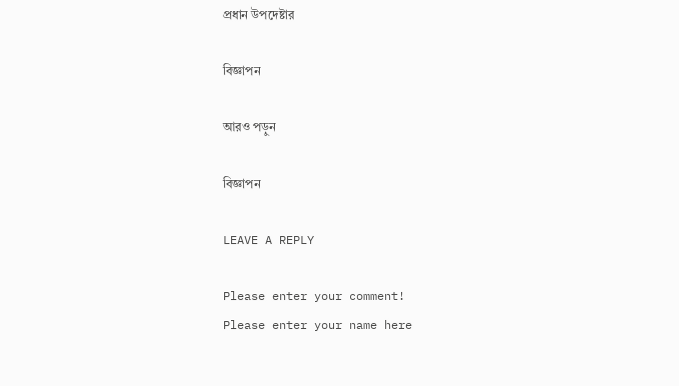প্রধান উপদেষ্টার

বিজ্ঞাপন

আরও পড়ুন

বিজ্ঞাপন

LEAVE A REPLY

Please enter your comment!
Please enter your name here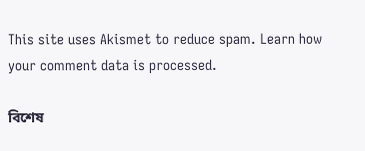This site uses Akismet to reduce spam. Learn how your comment data is processed.

বিশেষ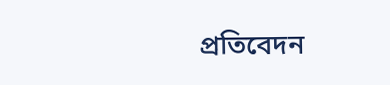প্রতিবেদন